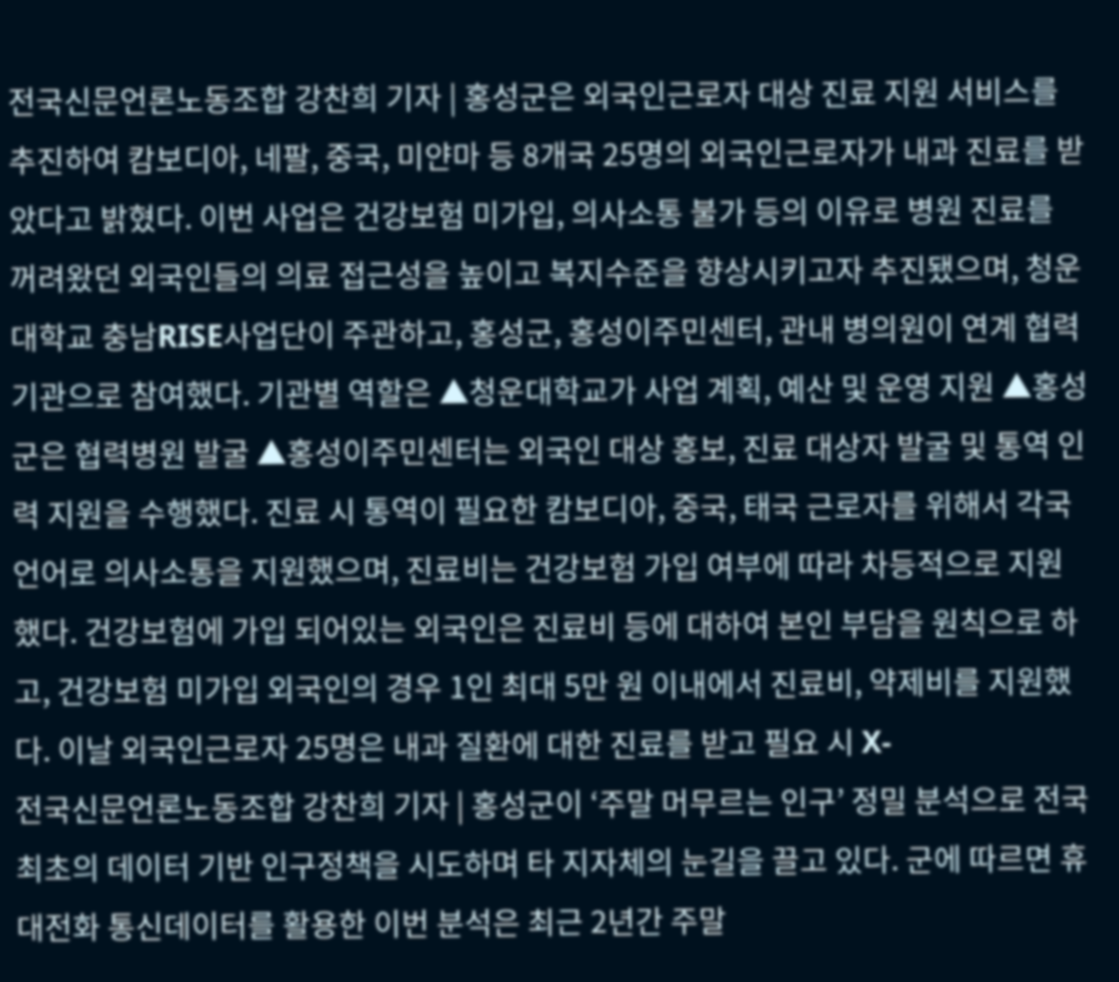전국신문언론노동조합 강찬희 기자 | 홍성군은 외국인근로자 대상 진료 지원 서비스를 추진하여 캄보디아, 네팔, 중국, 미얀마 등 8개국 25명의 외국인근로자가 내과 진료를 받았다고 밝혔다. 이번 사업은 건강보험 미가입, 의사소통 불가 등의 이유로 병원 진료를 꺼려왔던 외국인들의 의료 접근성을 높이고 복지수준을 향상시키고자 추진됐으며, 청운대학교 충남RISE사업단이 주관하고, 홍성군, 홍성이주민센터, 관내 병의원이 연계 협력기관으로 참여했다. 기관별 역할은 ▲청운대학교가 사업 계획, 예산 및 운영 지원 ▲홍성군은 협력병원 발굴 ▲홍성이주민센터는 외국인 대상 홍보, 진료 대상자 발굴 및 통역 인력 지원을 수행했다. 진료 시 통역이 필요한 캄보디아, 중국, 태국 근로자를 위해서 각국 언어로 의사소통을 지원했으며, 진료비는 건강보험 가입 여부에 따라 차등적으로 지원했다. 건강보험에 가입 되어있는 외국인은 진료비 등에 대하여 본인 부담을 원칙으로 하고, 건강보험 미가입 외국인의 경우 1인 최대 5만 원 이내에서 진료비, 약제비를 지원했다. 이날 외국인근로자 25명은 내과 질환에 대한 진료를 받고 필요 시 X-
전국신문언론노동조합 강찬희 기자 | 홍성군이 ‘주말 머무르는 인구’ 정밀 분석으로 전국 최초의 데이터 기반 인구정책을 시도하며 타 지자체의 눈길을 끌고 있다. 군에 따르면 휴대전화 통신데이터를 활용한 이번 분석은 최근 2년간 주말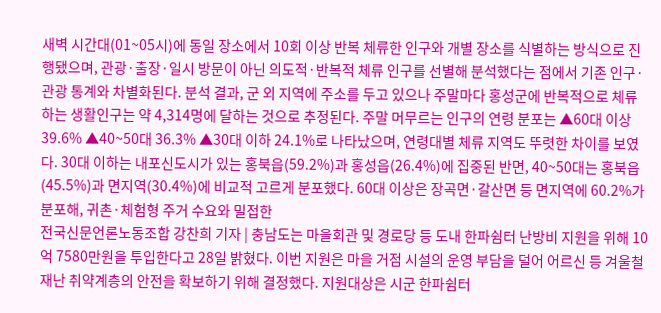새벽 시간대(01~05시)에 동일 장소에서 10회 이상 반복 체류한 인구와 개별 장소를 식별하는 방식으로 진행됐으며, 관광·출장·일시 방문이 아닌 의도적·반복적 체류 인구를 선별해 분석했다는 점에서 기존 인구·관광 통계와 차별화된다. 분석 결과, 군 외 지역에 주소를 두고 있으나 주말마다 홍성군에 반복적으로 체류하는 생활인구는 약 4,314명에 달하는 것으로 추정된다. 주말 머무르는 인구의 연령 분포는 ▲60대 이상 39.6% ▲40~50대 36.3% ▲30대 이하 24.1%로 나타났으며, 연령대별 체류 지역도 뚜렷한 차이를 보였다. 30대 이하는 내포신도시가 있는 홍북읍(59.2%)과 홍성읍(26.4%)에 집중된 반면, 40~50대는 홍북읍(45.5%)과 면지역(30.4%)에 비교적 고르게 분포했다. 60대 이상은 장곡면·갈산면 등 면지역에 60.2%가 분포해, 귀촌·체험형 주거 수요와 밀접한
전국신문언론노동조합 강찬희 기자 | 충남도는 마을회관 및 경로당 등 도내 한파쉼터 난방비 지원을 위해 10억 7580만원을 투입한다고 28일 밝혔다. 이번 지원은 마을 거점 시설의 운영 부담을 덜어 어르신 등 겨울철 재난 취약계층의 안전을 확보하기 위해 결정했다. 지원대상은 시군 한파쉼터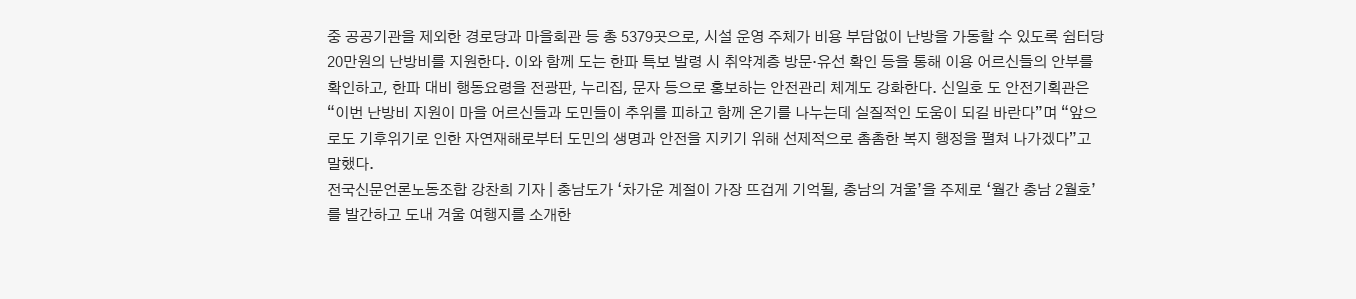중 공공기관을 제외한 경로당과 마을회관 등 총 5379곳으로, 시설 운영 주체가 비용 부담없이 난방을 가동할 수 있도록 쉼터당 20만원의 난방비를 지원한다. 이와 함께 도는 한파 특보 발령 시 취약계층 방문·유선 확인 등을 통해 이용 어르신들의 안부를 확인하고, 한파 대비 행동요령을 전광판, 누리집, 문자 등으로 홍보하는 안전관리 체계도 강화한다. 신일호 도 안전기획관은 “이번 난방비 지원이 마을 어르신들과 도민들이 추위를 피하고 함께 온기를 나누는데 실질적인 도움이 되길 바란다”며 “앞으로도 기후위기로 인한 자연재해로부터 도민의 생명과 안전을 지키기 위해 선제적으로 촘촘한 복지 행정을 펼쳐 나가겠다”고 말했다.
전국신문언론노동조합 강찬희 기자 | 충남도가 ‘차가운 계절이 가장 뜨겁게 기억될, 충남의 겨울’을 주제로 ‘월간 충남 2월호’를 발간하고 도내 겨울 여행지를 소개한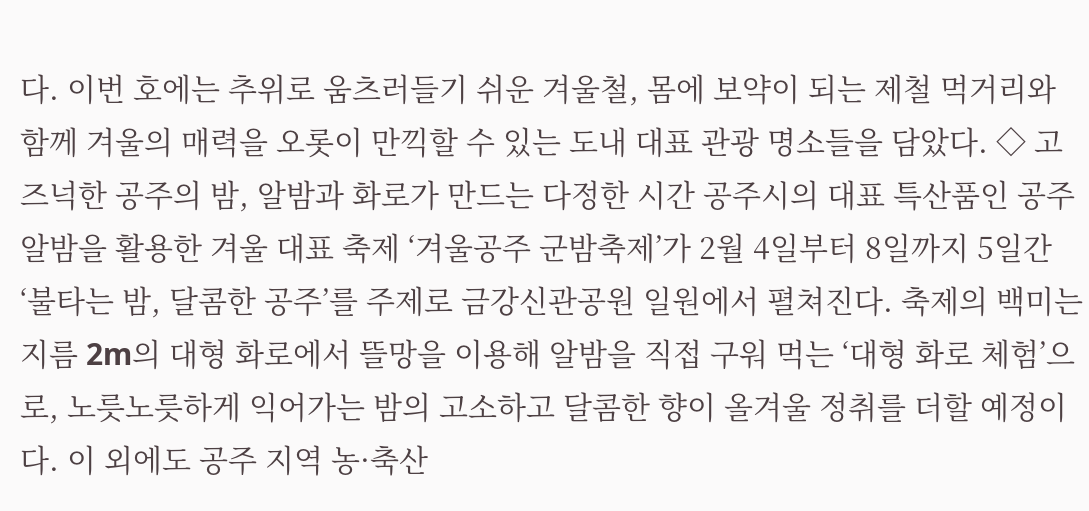다. 이번 호에는 추위로 움츠러들기 쉬운 겨울철, 몸에 보약이 되는 제철 먹거리와 함께 겨울의 매력을 오롯이 만끽할 수 있는 도내 대표 관광 명소들을 담았다. ◇ 고즈넉한 공주의 밤, 알밤과 화로가 만드는 다정한 시간 공주시의 대표 특산품인 공주알밤을 활용한 겨울 대표 축제 ‘겨울공주 군밤축제’가 2월 4일부터 8일까지 5일간 ‘불타는 밤, 달콤한 공주’를 주제로 금강신관공원 일원에서 펼쳐진다. 축제의 백미는 지름 2m의 대형 화로에서 뜰망을 이용해 알밤을 직접 구워 먹는 ‘대형 화로 체험’으로, 노릇노릇하게 익어가는 밤의 고소하고 달콤한 향이 올겨울 정취를 더할 예정이다. 이 외에도 공주 지역 농·축산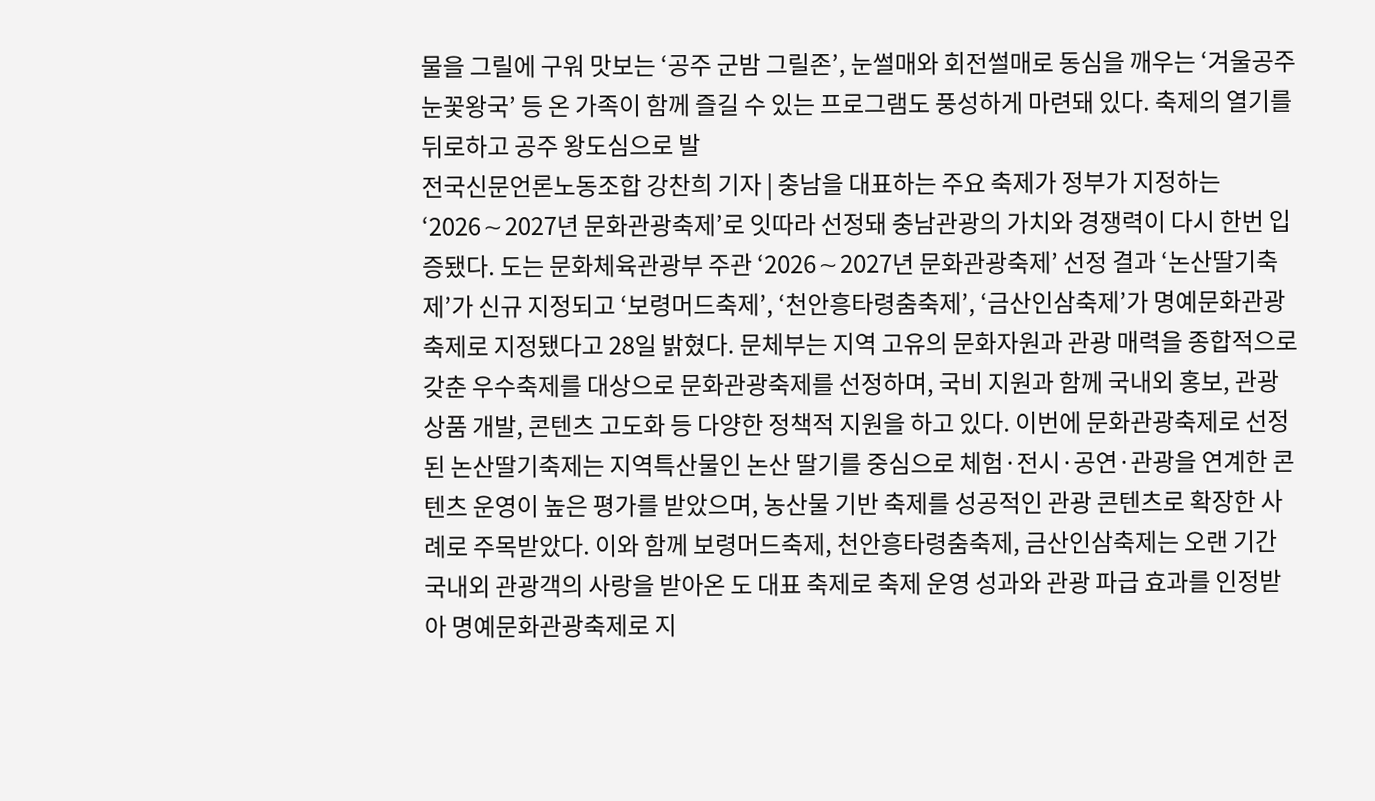물을 그릴에 구워 맛보는 ‘공주 군밤 그릴존’, 눈썰매와 회전썰매로 동심을 깨우는 ‘겨울공주 눈꽃왕국’ 등 온 가족이 함께 즐길 수 있는 프로그램도 풍성하게 마련돼 있다. 축제의 열기를 뒤로하고 공주 왕도심으로 발
전국신문언론노동조합 강찬희 기자 | 충남을 대표하는 주요 축제가 정부가 지정하는 ‘2026∼2027년 문화관광축제’로 잇따라 선정돼 충남관광의 가치와 경쟁력이 다시 한번 입증됐다. 도는 문화체육관광부 주관 ‘2026∼2027년 문화관광축제’ 선정 결과 ‘논산딸기축제’가 신규 지정되고 ‘보령머드축제’, ‘천안흥타령춤축제’, ‘금산인삼축제’가 명예문화관광축제로 지정됐다고 28일 밝혔다. 문체부는 지역 고유의 문화자원과 관광 매력을 종합적으로 갖춘 우수축제를 대상으로 문화관광축제를 선정하며, 국비 지원과 함께 국내외 홍보, 관광상품 개발, 콘텐츠 고도화 등 다양한 정책적 지원을 하고 있다. 이번에 문화관광축제로 선정된 논산딸기축제는 지역특산물인 논산 딸기를 중심으로 체험·전시·공연·관광을 연계한 콘텐츠 운영이 높은 평가를 받았으며, 농산물 기반 축제를 성공적인 관광 콘텐츠로 확장한 사례로 주목받았다. 이와 함께 보령머드축제, 천안흥타령춤축제, 금산인삼축제는 오랜 기간 국내외 관광객의 사랑을 받아온 도 대표 축제로 축제 운영 성과와 관광 파급 효과를 인정받아 명예문화관광축제로 지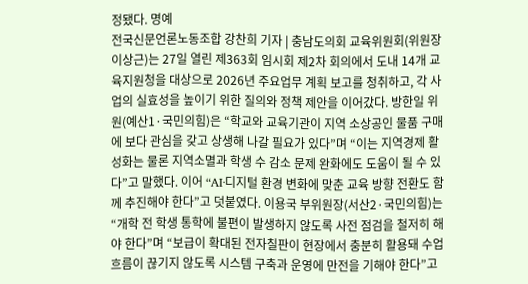정됐다. 명예
전국신문언론노동조합 강찬희 기자 | 충남도의회 교육위원회(위원장 이상근)는 27일 열린 제363회 임시회 제2차 회의에서 도내 14개 교육지원청을 대상으로 2026년 주요업무 계획 보고를 청취하고, 각 사업의 실효성을 높이기 위한 질의와 정책 제안을 이어갔다. 방한일 위원(예산1·국민의힘)은 “학교와 교육기관이 지역 소상공인 물품 구매에 보다 관심을 갖고 상생해 나갈 필요가 있다”며 “이는 지역경제 활성화는 물론 지역소멸과 학생 수 감소 문제 완화에도 도움이 될 수 있다”고 말했다. 이어 “AI·디지털 환경 변화에 맞춘 교육 방향 전환도 함께 추진해야 한다”고 덧붙였다. 이용국 부위원장(서산2·국민의힘)는 “개학 전 학생 통학에 불편이 발생하지 않도록 사전 점검을 철저히 해야 한다”며 “보급이 확대된 전자칠판이 현장에서 충분히 활용돼 수업 흐름이 끊기지 않도록 시스템 구축과 운영에 만전을 기해야 한다”고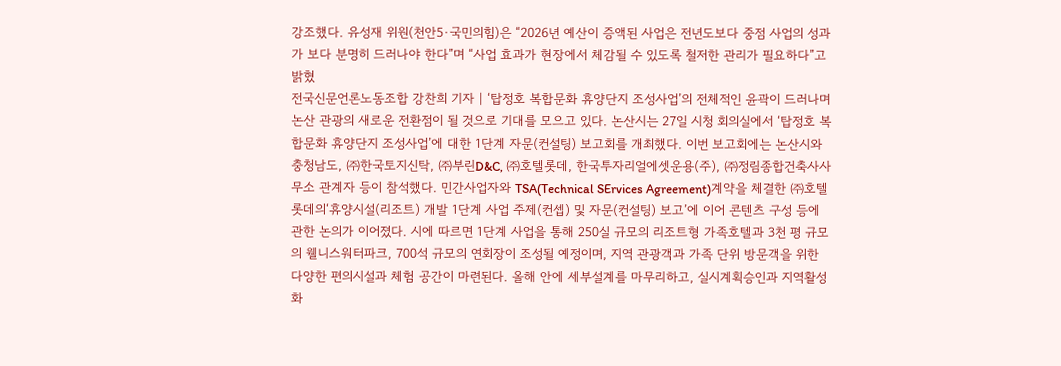강조했다. 유성재 위원(천안5·국민의힘)은 “2026년 예산이 증액된 사업은 전년도보다 중점 사업의 성과가 보다 분명히 드러나야 한다”며 “사업 효과가 현장에서 체감될 수 있도록 철저한 관리가 필요하다”고 밝혔
전국신문언론노동조합 강찬희 기자 | ‘탑정호 복합문화 휴양단지 조성사업’의 전체적인 윤곽이 드러나며 논산 관광의 새로운 전환점이 될 것으로 기대를 모으고 있다. 논산시는 27일 시청 회의실에서 ‘탑정호 복합문화 휴양단지 조성사업’에 대한 1단계 자문(컨설팅) 보고회를 개최했다. 이번 보고회에는 논산시와 충청남도, ㈜한국토지신탁, ㈜부린D&C, ㈜호텔롯데, 한국투자리얼에셋운용(주), ㈜정림종합건축사사무소 관계자 등이 참석했다. 민간사업자와 TSA(Technical SErvices Agreement)계약을 체결한 ㈜호텔롯데의‘휴양시설(리조트) 개발 1단계 사업 주제(컨셉) 및 자문(컨설팅) 보고’에 이어 콘텐츠 구성 등에 관한 논의가 이어졌다. 시에 따르면 1단계 사업을 통해 250실 규모의 리조트형 가족호텔과 3천 평 규모의 웰니스워터파크, 700석 규모의 연회장이 조성될 예정이며, 지역 관광객과 가족 단위 방문객을 위한 다양한 편의시설과 체험 공간이 마련된다. 올해 안에 세부설계를 마무리하고, 실시계획승인과 지역활성화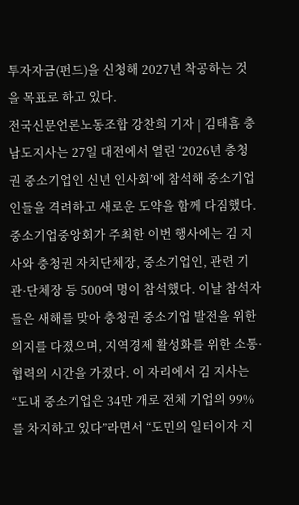투자자금(펀드)을 신청해 2027년 착공하는 것을 목표로 하고 있다.
전국신문언론노동조합 강찬희 기자 | 김태흠 충남도지사는 27일 대전에서 열린 ‘2026년 충청권 중소기업인 신년 인사회’에 참석해 중소기업인들을 격려하고 새로운 도약을 함께 다짐했다. 중소기업중앙회가 주최한 이번 행사에는 김 지사와 충청권 자치단체장, 중소기업인, 관련 기관·단체장 등 500여 명이 참석했다. 이날 참석자들은 새해를 맞아 충청권 중소기업 발전을 위한 의지를 다졌으며, 지역경제 활성화를 위한 소통·협력의 시간을 가졌다. 이 자리에서 김 지사는 “도내 중소기업은 34만 개로 전체 기업의 99%를 차지하고 있다”라면서 “도민의 일터이자 지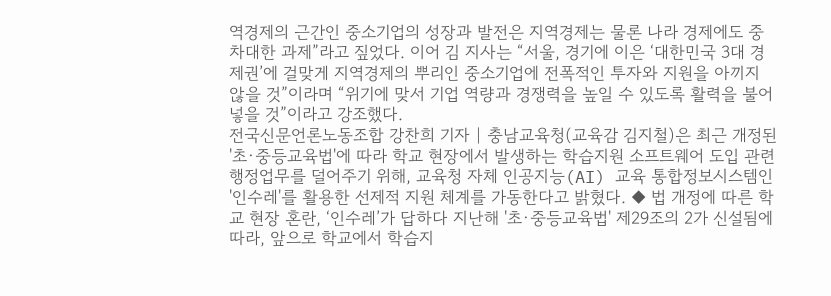역경제의 근간인 중소기업의 성장과 발전은 지역경제는 물론 나라 경제에도 중차대한 과제”라고 짚었다. 이어 김 지사는 “서울, 경기에 이은 ‘대한민국 3대 경제권’에 걸맞게 지역경제의 뿌리인 중소기업에 전폭적인 투자와 지원을 아끼지 않을 것”이라며 “위기에 맞서 기업 역량과 경쟁력을 높일 수 있도록 활력을 불어넣을 것”이라고 강조했다.
전국신문언론노동조합 강찬희 기자 | 충남교육청(교육감 김지철)은 최근 개정된 '초·중등교육법'에 따라 학교 현장에서 발생하는 학습지원 소프트웨어 도입 관련 행정업무를 덜어주기 위해, 교육청 자체 인공지능(AI) 교육 통합정보시스템인 '인수레'를 활용한 선제적 지원 체계를 가동한다고 밝혔다. ◆ 법 개정에 따른 학교 현장 혼란, ‘인수레’가 답하다 지난해 '초·중등교육법' 제29조의 2가 신설됨에 따라, 앞으로 학교에서 학습지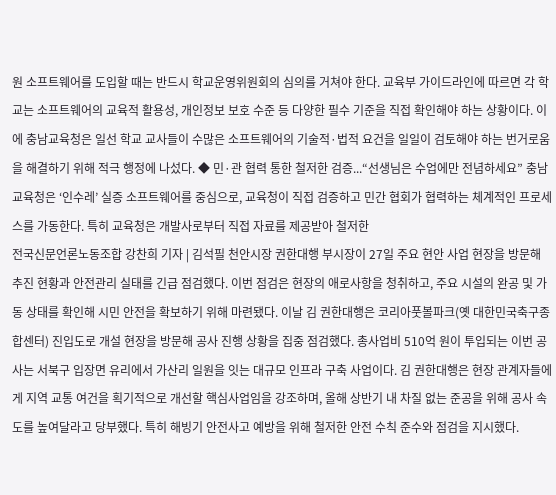원 소프트웨어를 도입할 때는 반드시 학교운영위원회의 심의를 거쳐야 한다. 교육부 가이드라인에 따르면 각 학교는 소프트웨어의 교육적 활용성, 개인정보 보호 수준 등 다양한 필수 기준을 직접 확인해야 하는 상황이다. 이에 충남교육청은 일선 학교 교사들이 수많은 소프트웨어의 기술적·법적 요건을 일일이 검토해야 하는 번거로움을 해결하기 위해 적극 행정에 나섰다. ◆ 민·관 협력 통한 철저한 검증...“선생님은 수업에만 전념하세요” 충남교육청은 ‘인수레’ 실증 소프트웨어를 중심으로, 교육청이 직접 검증하고 민간 협회가 협력하는 체계적인 프로세스를 가동한다. 특히 교육청은 개발사로부터 직접 자료를 제공받아 철저한
전국신문언론노동조합 강찬희 기자 | 김석필 천안시장 권한대행 부시장이 27일 주요 현안 사업 현장을 방문해 추진 현황과 안전관리 실태를 긴급 점검했다. 이번 점검은 현장의 애로사항을 청취하고, 주요 시설의 완공 및 가동 상태를 확인해 시민 안전을 확보하기 위해 마련됐다. 이날 김 권한대행은 코리아풋볼파크(옛 대한민국축구종합센터) 진입도로 개설 현장을 방문해 공사 진행 상황을 집중 점검했다. 총사업비 510억 원이 투입되는 이번 공사는 서북구 입장면 유리에서 가산리 일원을 잇는 대규모 인프라 구축 사업이다. 김 권한대행은 현장 관계자들에게 지역 교통 여건을 획기적으로 개선할 핵심사업임을 강조하며, 올해 상반기 내 차질 없는 준공을 위해 공사 속도를 높여달라고 당부했다. 특히 해빙기 안전사고 예방을 위해 철저한 안전 수칙 준수와 점검을 지시했다.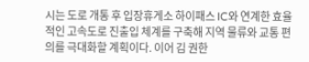시는 도로 개통 후 입장휴게소 하이패스 IC와 연계한 효율적인 고속도로 진출입 체계를 구축해 지역 물류와 교통 편의를 극대화할 계획이다. 이어 김 권한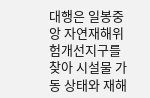대행은 일봉중앙 자연재해위험개선지구를 찾아 시설물 가동 상태와 재해